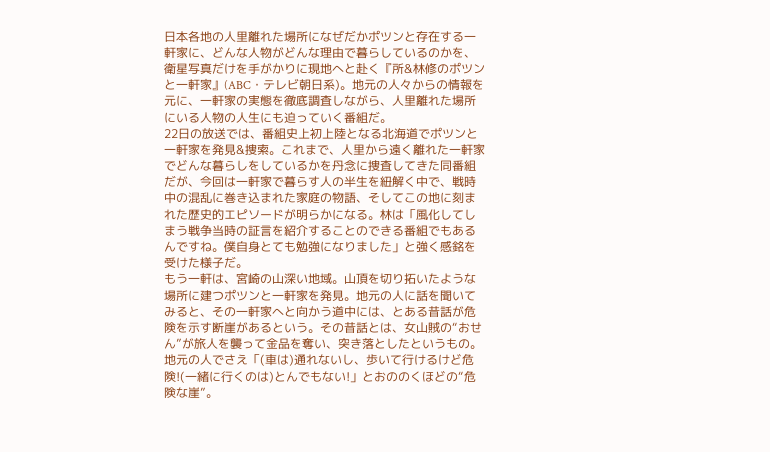日本各地の人里離れた場所になぜだかポツンと存在する一軒家に、どんな人物がどんな理由で暮らしているのかを、衛星写真だけを手がかりに現地へと赴く『所&林修のポツンと一軒家』(ABC・テレビ朝日系)。地元の人々からの情報を元に、一軒家の実態を徹底調査しながら、人里離れた場所にいる人物の人生にも迫っていく番組だ。
22日の放送では、番組史上初上陸となる北海道でポツンと一軒家を発見&捜索。これまで、人里から遠く離れた一軒家でどんな暮らしをしているかを丹念に捜査してきた同番組だが、今回は一軒家で暮らす人の半生を紐解く中で、戦時中の混乱に巻き込まれた家庭の物語、そしてこの地に刻まれた歴史的エピソードが明らかになる。林は「風化してしまう戦争当時の証言を紹介することのできる番組でもあるんですね。僕自身とても勉強になりました」と強く感銘を受けた様子だ。
もう一軒は、宮崎の山深い地域。山頂を切り拓いたような場所に建つポツンと一軒家を発見。地元の人に話を聞いてみると、その一軒家へと向かう道中には、とある昔話が危険を示す断崖があるという。その昔話とは、女山賊の“おせん”が旅人を襲って金品を奪い、突き落としたというもの。地元の人でさえ「(車は)通れないし、歩いて行けるけど危険!(一緒に行くのは)とんでもない!」とおののくほどの“危険な崖”。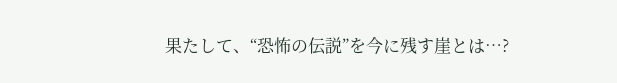果たして、“恐怖の伝説”を今に残す崖とは…?